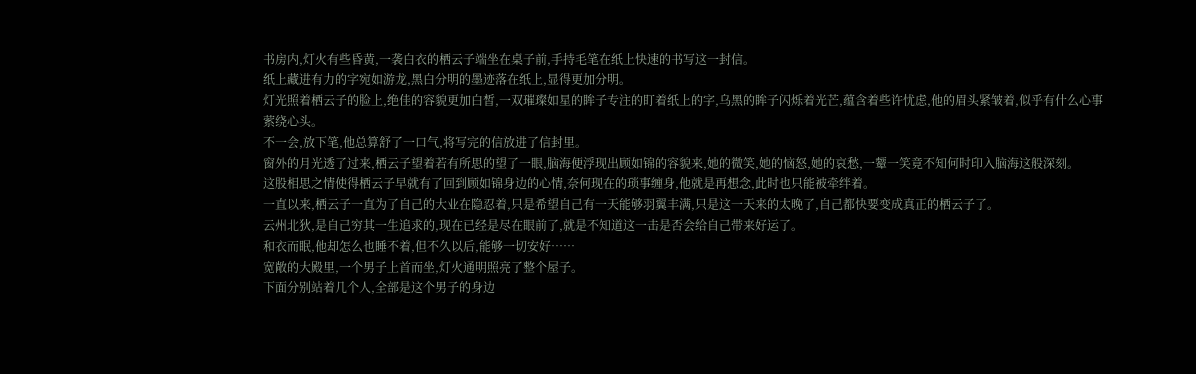书房内,灯火有些昏黄,一袭白衣的栖云子端坐在桌子前,手持毛笔在纸上快速的书写这一封信。
纸上藏进有力的字宛如游龙,黑白分明的墨迹落在纸上,显得更加分明。
灯光照着栖云子的脸上,绝佳的容貌更加白皙,一双璀璨如星的眸子专注的盯着纸上的字,乌黑的眸子闪烁着光芒,蕴含着些许忧虑,他的眉头紧皱着,似乎有什么心事萦绕心头。
不一会,放下笔,他总算舒了一口气,将写完的信放进了信封里。
窗外的月光透了过来,栖云子望着若有所思的望了一眼,脑海便浮现出顾如锦的容貌来,她的微笑,她的恼怒,她的哀愁,一颦一笑竟不知何时印入脑海这般深刻。
这股相思之情使得栖云子早就有了回到顾如锦身边的心情,奈何现在的琐事缠身,他就是再想念,此时也只能被牵绊着。
一直以来,栖云子一直为了自己的大业在隐忍着,只是希望自己有一天能够羽翼丰满,只是这一天来的太晚了,自己都快要变成真正的栖云子了。
云州北狄,是自己穷其一生追求的,现在已经是尽在眼前了,就是不知道这一击是否会给自己带来好运了。
和衣而眠,他却怎么也睡不着,但不久以后,能够一切安好……
宽敞的大殿里,一个男子上首而坐,灯火通明照亮了整个屋子。
下面分别站着几个人,全部是这个男子的身边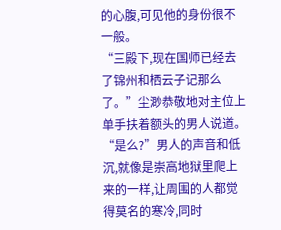的心腹,可见他的身份很不一般。
“三殿下,现在国师已经去了锦州和栖云子记那么了。”尘渺恭敬地对主位上单手扶着额头的男人说道。
“是么?”男人的声音和低沉,就像是崇高地狱里爬上来的一样,让周围的人都觉得莫名的寒冷,同时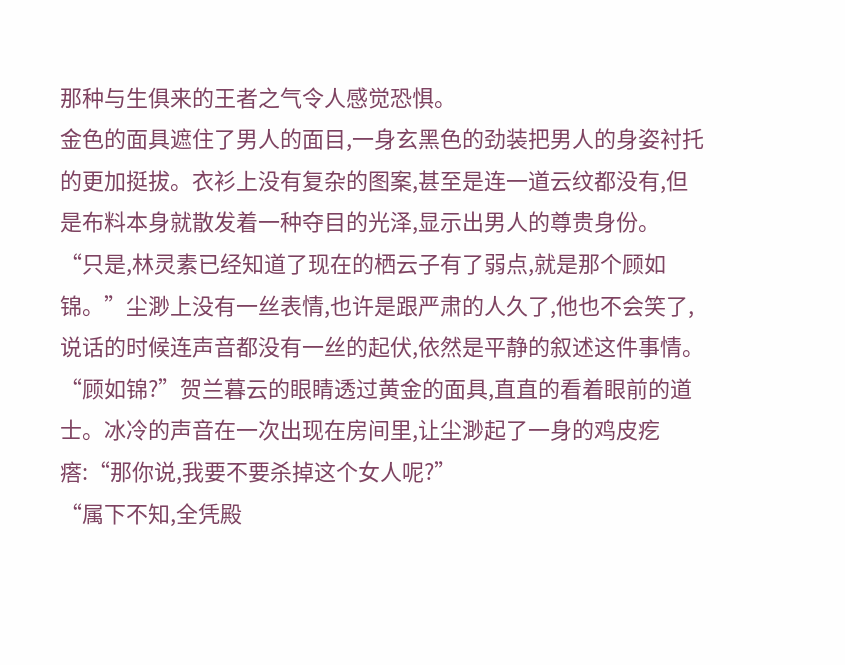那种与生俱来的王者之气令人感觉恐惧。
金色的面具遮住了男人的面目,一身玄黑色的劲装把男人的身姿衬托的更加挺拔。衣衫上没有复杂的图案,甚至是连一道云纹都没有,但是布料本身就散发着一种夺目的光泽,显示出男人的尊贵身份。
“只是,林灵素已经知道了现在的栖云子有了弱点,就是那个顾如锦。”尘渺上没有一丝表情,也许是跟严肃的人久了,他也不会笑了,说话的时候连声音都没有一丝的起伏,依然是平静的叙述这件事情。
“顾如锦?”贺兰暮云的眼睛透过黄金的面具,直直的看着眼前的道士。冰冷的声音在一次出现在房间里,让尘渺起了一身的鸡皮疙瘩:“那你说,我要不要杀掉这个女人呢?”
“属下不知,全凭殿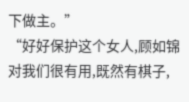下做主。”
“好好保护这个女人,顾如锦对我们很有用,既然有棋子,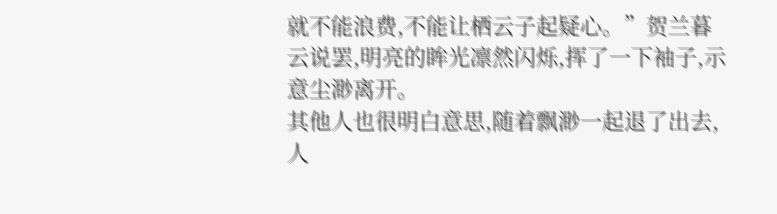就不能浪费,不能让栖云子起疑心。”贺兰暮云说罢,明亮的眸光凛然闪烁,挥了一下袖子,示意尘渺离开。
其他人也很明白意思,随着飘渺一起退了出去,人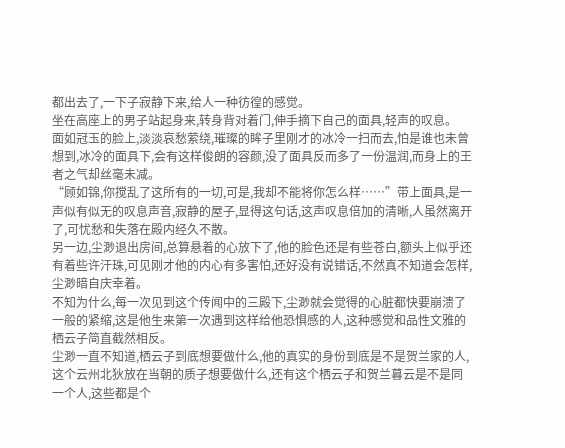都出去了,一下子寂静下来,给人一种彷徨的感觉。
坐在高座上的男子站起身来,转身背对着门,伸手摘下自己的面具,轻声的叹息。
面如冠玉的脸上,淡淡哀愁萦绕,璀璨的眸子里刚才的冰冷一扫而去,怕是谁也未曾想到,冰冷的面具下,会有这样俊朗的容颜,没了面具反而多了一份温润,而身上的王者之气却丝毫未减。
“顾如锦,你搅乱了这所有的一切,可是,我却不能将你怎么样……”带上面具,是一声似有似无的叹息声音,寂静的屋子,显得这句话,这声叹息倍加的清晰,人虽然离开了,可忧愁和失落在殿内经久不散。
另一边,尘渺退出房间,总算悬着的心放下了,他的脸色还是有些苍白,额头上似乎还有着些许汗珠,可见刚才他的内心有多害怕,还好没有说错话,不然真不知道会怎样,尘渺暗自庆幸着。
不知为什么,每一次见到这个传闻中的三殿下,尘渺就会觉得的心脏都快要崩溃了一般的紧缩,这是他生来第一次遇到这样给他恐惧感的人,这种感觉和品性文雅的栖云子简直截然相反。
尘渺一直不知道,栖云子到底想要做什么,他的真实的身份到底是不是贺兰家的人,这个云州北狄放在当朝的质子想要做什么,还有这个栖云子和贺兰暮云是不是同一个人,这些都是个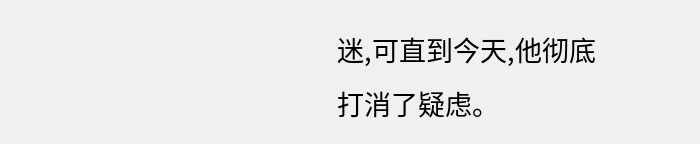迷,可直到今天,他彻底打消了疑虑。